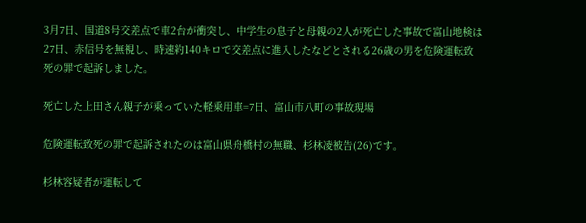3月7日、国道8号交差点で車2台が衝突し、中学生の息子と母親の2人が死亡した事故で富山地検は27日、赤信号を無視し、時速約140キロで交差点に進入したなどとされる26歳の男を危険運転致死の罪で起訴しました。

死亡した上田さん親子が乗っていた軽乗用車=7日、富山市八町の事故現場

危険運転致死の罪で起訴されたのは富山県舟橋村の無職、杉林凌被告(26)です。

杉林容疑者が運転して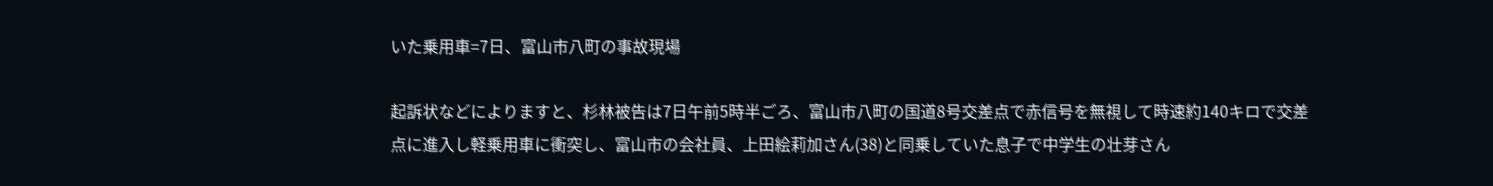いた乗用車=7日、富山市八町の事故現場

起訴状などによりますと、杉林被告は7日午前5時半ごろ、富山市八町の国道8号交差点で赤信号を無視して時速約140キロで交差点に進入し軽乗用車に衝突し、富山市の会社員、上田絵莉加さん(38)と同乗していた息子で中学生の壮芽さん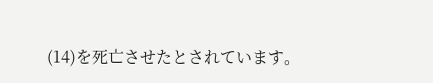(14)を死亡させたとされています。